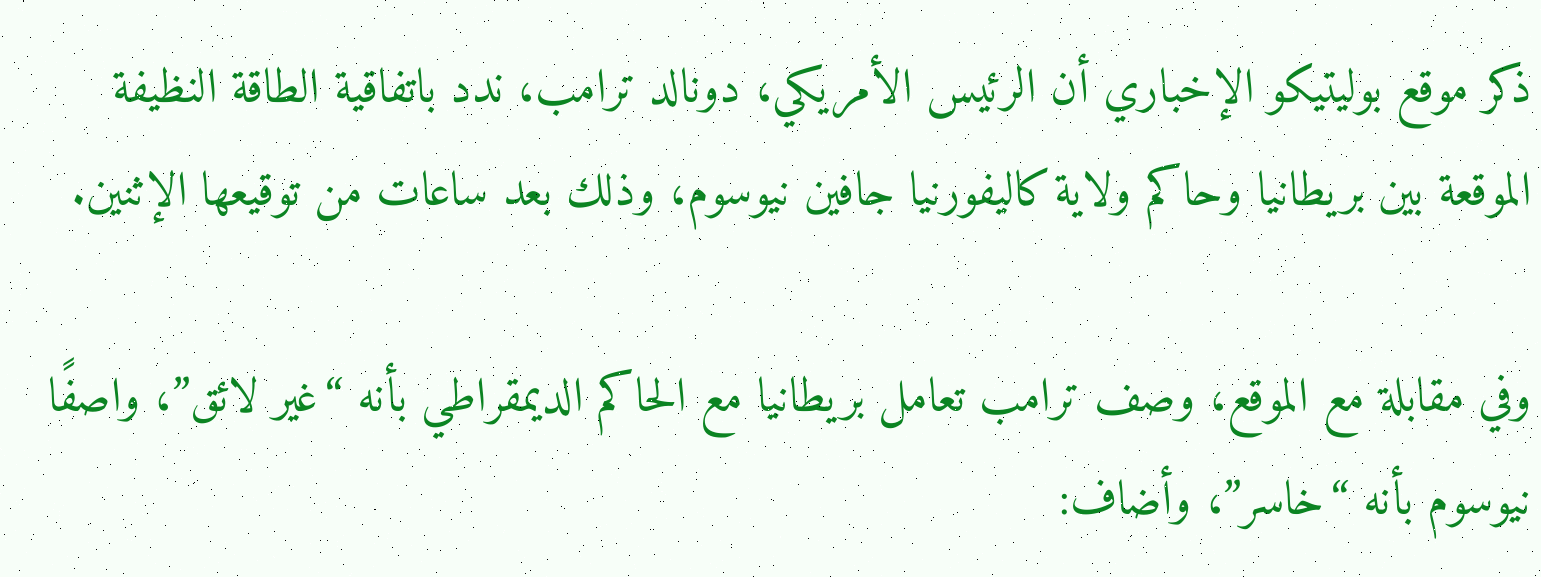ذكر موقع بوليتيكو الإخباري أن الرئيس الأمريكي، دونالد ترامب، ندد باتفاقية الطاقة النظيفة الموقعة بين بريطانيا وحاكم ولاية كاليفورنيا جافين نيوسوم، وذلك بعد ساعات من توقيعها الإثنين.

وفي مقابلة مع الموقع، وصف ترامب تعامل بريطانيا مع الحاكم الديمقراطي بأنه “غير لائق”، واصفًا نيوسوم بأنه “خاسر”، وأضاف: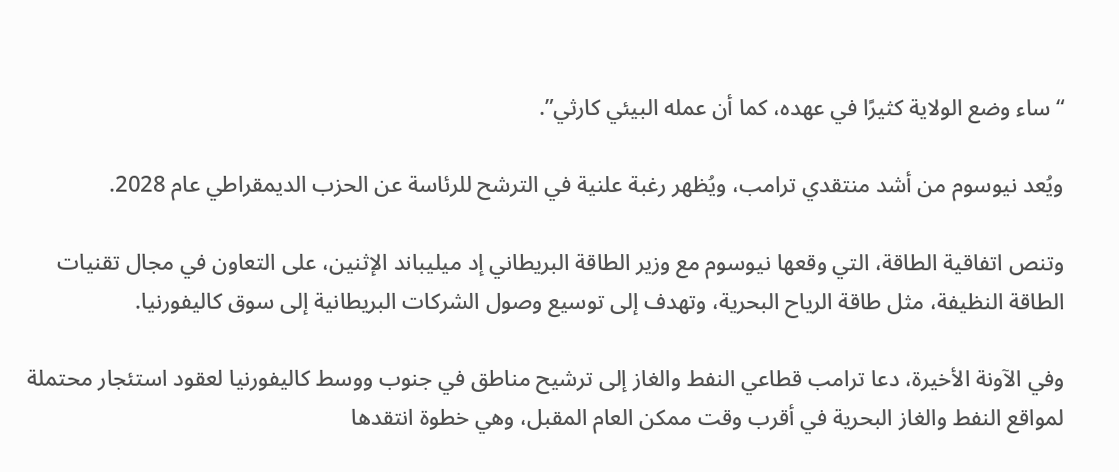“ساء وضع الولاية كثيرًا في عهده، كما أن عمله البيئي كارثي”.

ويُعد نيوسوم من أشد منتقدي ترامب، ويُظهر رغبة علنية في الترشح للرئاسة عن الحزب الديمقراطي عام 2028.

وتنص اتفاقية الطاقة، التي وقعها نيوسوم مع وزير الطاقة البريطاني إد ميليباند الإثنين، على التعاون في مجال تقنيات الطاقة النظيفة، مثل طاقة الرياح البحرية، وتهدف إلى توسيع وصول الشركات البريطانية إلى سوق كاليفورنيا.

وفي الآونة الأخيرة، دعا ترامب قطاعي النفط والغاز إلى ترشيح مناطق في جنوب ووسط كاليفورنيا لعقود استئجار محتملة لمواقع النفط والغاز البحرية في أقرب وقت ممكن العام المقبل، وهي خطوة انتقدها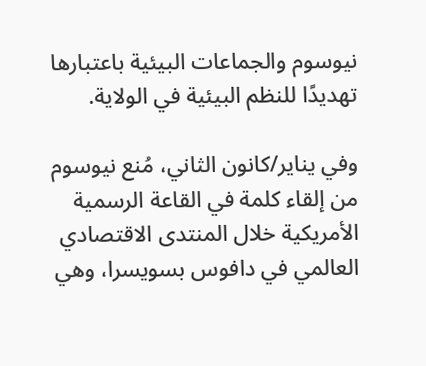نيوسوم والجماعات البيئية باعتبارها تهديدًا للنظم البيئية في الولاية.

وفي يناير/كانون الثاني، مُنع نيوسوم من إلقاء كلمة في القاعة الرسمية الأمريكية خلال المنتدى الاقتصادي العالمي في دافوس بسويسرا، وهي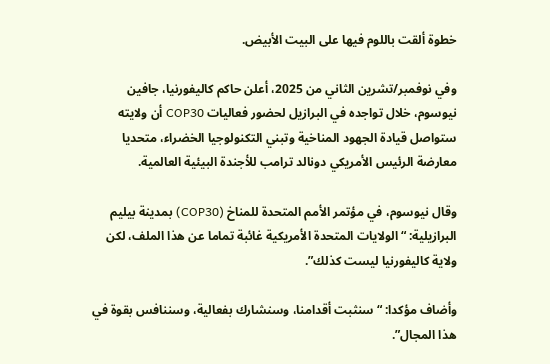خطوة ألقت باللوم فيها على البيت الأبيض.

وفي نوفمبر/تشرين الثاني من 2025، أعلن حاكم كاليفورنيا، جافين نيوسوم، خلال تواجده في البرازيل لحضور فعاليات COP30 أن ولايته ستواصل قيادة الجهود المناخية وتبني التكنولوجيا الخضراء، متحديا معارضة الرئيس الأمريكي دونالد ترامب للأجندة البيئية العالمية.

وقال نيوسوم، في مؤتمر الأمم المتحدة للمناخ (COP30) بمدينة بيليم البرازيلية: “الولايات المتحدة الأمريكية غائبة تماما عن هذا الملف، لكن ولاية كاليفورنيا ليست كذلك”.

وأضاف مؤكدا: “سنثبت أقدامنا، وسنشارك بفعالية، وسننافس بقوة في هذا المجال”.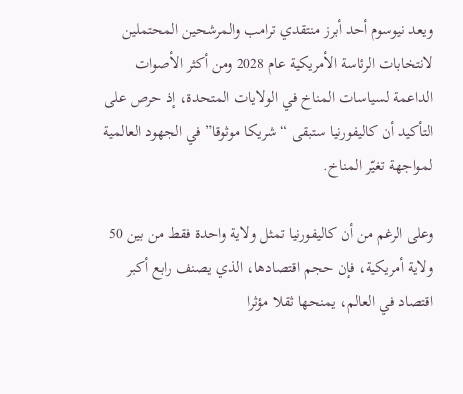ويعد نيوسوم أحد أبرز منتقدي ترامب والمرشحين المحتملين لانتخابات الرئاسة الأمريكية عام 2028 ومن أكثر الأصوات الداعمة لسياسات المناخ في الولايات المتحدة، إذ حرص على التأكيد أن كاليفورنيا ستبقى “شريكا موثوقا” في الجهود العالمية لمواجهة تغيّر المناخ.

وعلى الرغم من أن كاليفورنيا تمثل ولاية واحدة فقط من بين 50 ولاية أمريكية، فإن حجم اقتصادها، الذي يصنف رابع أكبر اقتصاد في العالم، يمنحها ثقلا مؤثرا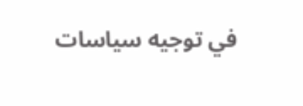في توجيه سياسات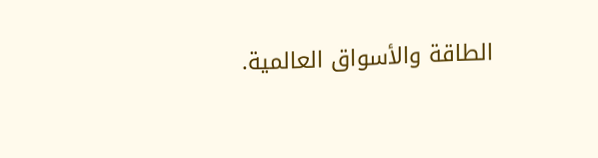الطاقة والأسواق العالمية.